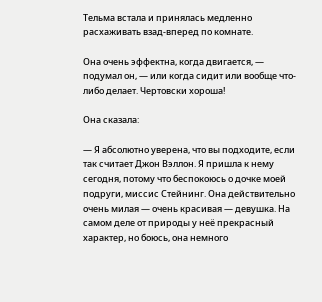Тельма встала и принялась медленно расхаживать взад-вперед по комнате.

Она очень эффектна, когда двигается, — подумал он, — или когда сидит или вообще что-либо делает. Чертовски хороша!

Она сказала:

— Я абсолютно уверена, что вы подходите, если так считает Джон Вэллон. Я пришла к нему сегодня, потому что беспокоюсь о дочке моей подруги, миссис Стейнинг. Она действительно очень милая — очень красивая — девушка. На самом деле от природы у неё прекрасный характер, но боюсь, она немного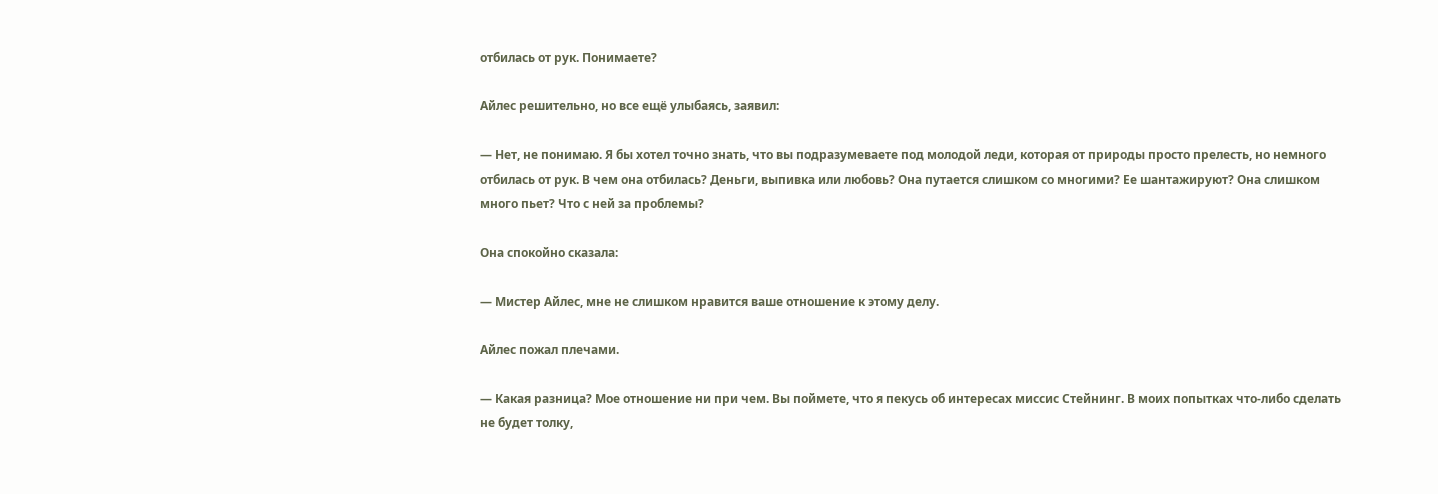отбилась от рук. Понимаете?

Айлес решительно, но все ещё улыбаясь, заявил:

— Нет, не понимаю. Я бы хотел точно знать, что вы подразумеваете под молодой леди, которая от природы просто прелесть, но немного отбилась от рук. В чем она отбилась? Деньги, выпивка или любовь? Она путается слишком со многими? Ее шантажируют? Она слишком много пьет? Что с ней за проблемы?

Она спокойно сказала:

— Мистер Айлес, мне не слишком нравится ваше отношение к этому делу.

Айлес пожал плечами.

— Какая разница? Мое отношение ни при чем. Вы поймете, что я пекусь об интересах миссис Стейнинг. В моих попытках что-либо сделать не будет толку,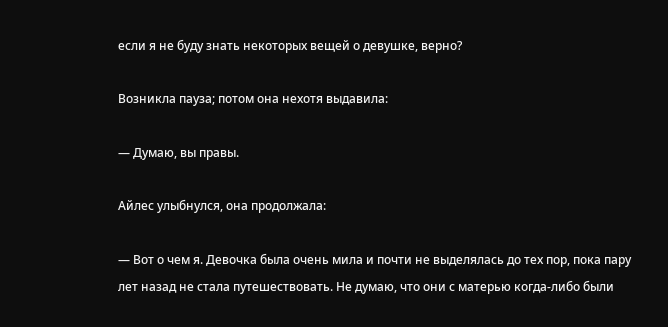если я не буду знать некоторых вещей о девушке, верно?

Возникла пауза; потом она нехотя выдавила:

— Думаю, вы правы.

Айлес улыбнулся, она продолжала:

— Вот о чем я. Девочка была очень мила и почти не выделялась до тех пор, пока пару лет назад не стала путешествовать. Не думаю, что они с матерью когда-либо были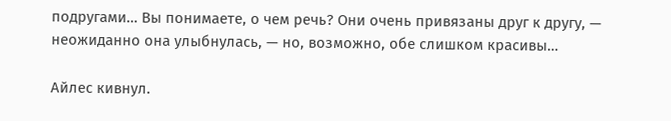подругами… Вы понимаете, о чем речь? Они очень привязаны друг к другу, — неожиданно она улыбнулась, — но, возможно, обе слишком красивы…

Айлес кивнул.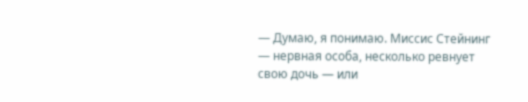— Думаю, я понимаю. Миссис Стейнинг — нервная особа, несколько ревнует свою дочь — или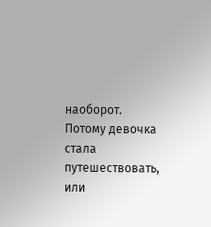наоборот. Потому девочка стала путешествовать, или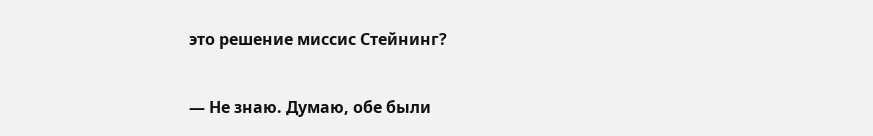это решение миссис Стейнинг?

— Не знаю. Думаю, обе были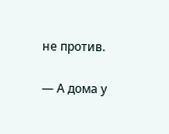не против.

— А дома у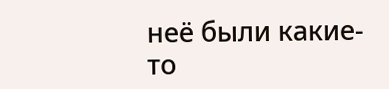неё были какие-то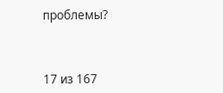проблемы?



17 из 167